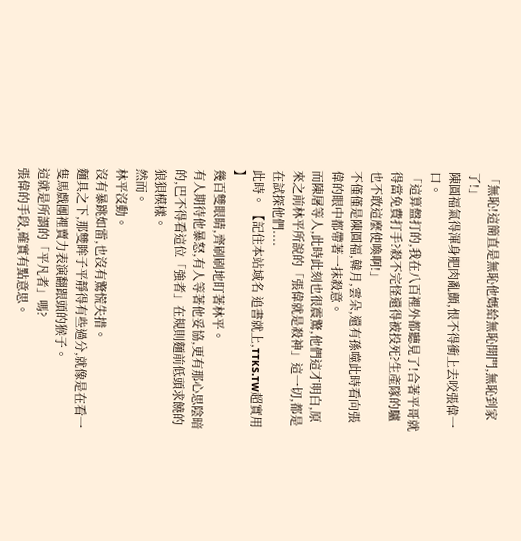「無恥!這簡直是無恥他媽給無恥開門,無恥到家了!」
陳圓福氣得渾身肥肉亂顫,恨不得衝上去咬張偉一口。
「這算盤打的,我在八百裡外都聽見了!合著平哥就得當免費打手?殺不完怪還得被投死?生產隊的驢也不敢這麼使喚啊!」
不僅僅是陳圓福,韓月,雲朵,還有孫噬此時看向張偉的眼中都帶著一抹殺意。
而陳屠等人,此時此刻也很震驚,他們這才明白,原來之前林平所說的「張偉就是殺神」這一切,都是在試探他們....
此時。 【記住本站域名 追書就上,ᴛᴛᴋs.ᴛᴡ超實用 】
幾百雙眼睛,齊刷刷地盯著林平。
有人期待他暴怒,有人等著他妥協,更有那心思陰暗的,巴不得看這位「強者」在規則麵前低頭求饒的狼狽模樣。
然而。
林平沒動。
沒有暴跳如雷,也沒有驚慌失措。
麵具之下,那雙眸子平靜得有些過分,就像是在看一隻馬戲團裡賣力表演翻跟頭的猴子。
這就是所謂的「平凡者」嗎?
張偉的手段,確實有點意思。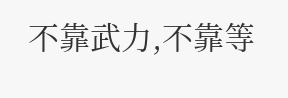不靠武力,不靠等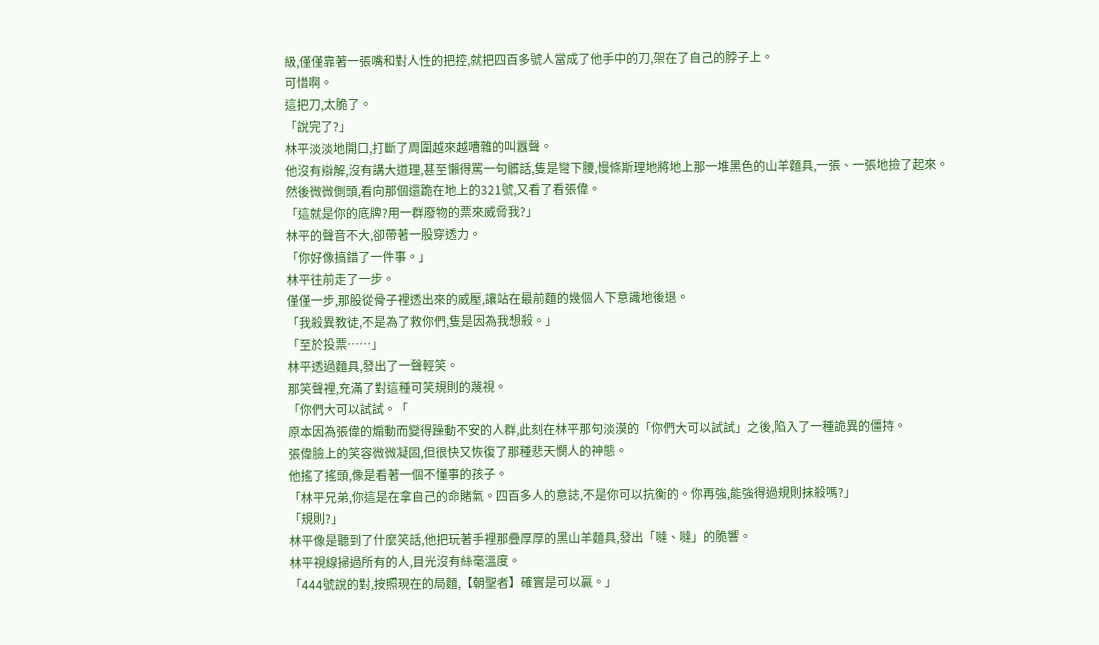級,僅僅靠著一張嘴和對人性的把控,就把四百多號人當成了他手中的刀,架在了自己的脖子上。
可惜啊。
這把刀,太脆了。
「說完了?」
林平淡淡地開口,打斷了周圍越來越嘈雜的叫囂聲。
他沒有辯解,沒有講大道理,甚至懶得罵一句髒話,隻是彎下腰,慢條斯理地將地上那一堆黑色的山羊麵具,一張、一張地撿了起來。
然後微微側頭,看向那個還跪在地上的321號,又看了看張偉。
「這就是你的底牌?用一群廢物的票來威脅我?」
林平的聲音不大,卻帶著一股穿透力。
「你好像搞錯了一件事。」
林平往前走了一步。
僅僅一步,那股從骨子裡透出來的威壓,讓站在最前麵的幾個人下意識地後退。
「我殺異教徒,不是為了救你們,隻是因為我想殺。」
「至於投票……」
林平透過麵具,發出了一聲輕笑。
那笑聲裡,充滿了對這種可笑規則的蔑視。
「你們大可以試試。「
原本因為張偉的煽動而變得躁動不安的人群,此刻在林平那句淡漠的「你們大可以試試」之後,陷入了一種詭異的僵持。
張偉臉上的笑容微微凝固,但很快又恢復了那種悲天憫人的神態。
他搖了搖頭,像是看著一個不懂事的孩子。
「林平兄弟,你這是在拿自己的命賭氣。四百多人的意誌,不是你可以抗衡的。你再強,能強得過規則抹殺嗎?」
「規則?」
林平像是聽到了什麼笑話,他把玩著手裡那疊厚厚的黑山羊麵具,發出「噠、噠」的脆響。
林平視線掃過所有的人,目光沒有絲毫溫度。
「444號說的對,按照現在的局麵,【朝聖者】確實是可以贏。」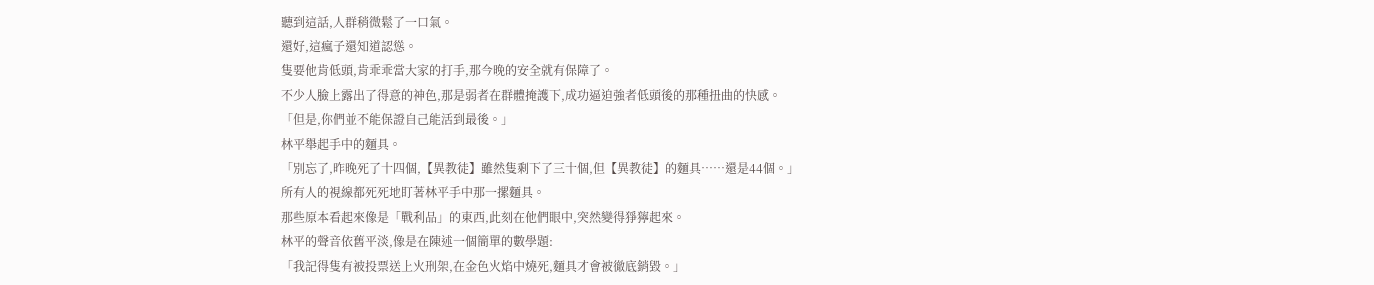聽到這話,人群稍微鬆了一口氣。
還好,這瘋子還知道認慫。
隻要他肯低頭,肯乖乖當大家的打手,那今晚的安全就有保障了。
不少人臉上露出了得意的神色,那是弱者在群體掩護下,成功逼迫強者低頭後的那種扭曲的快感。
「但是,你們並不能保證自己能活到最後。」
林平舉起手中的麵具。
「別忘了,昨晚死了十四個,【異教徒】雖然隻剩下了三十個,但【異教徒】的麵具……還是44個。」
所有人的視線都死死地盯著林平手中那一摞麵具。
那些原本看起來像是「戰利品」的東西,此刻在他們眼中,突然變得猙獰起來。
林平的聲音依舊平淡,像是在陳述一個簡單的數學題:
「我記得隻有被投票送上火刑架,在金色火焰中燒死,麵具才會被徹底銷毀。」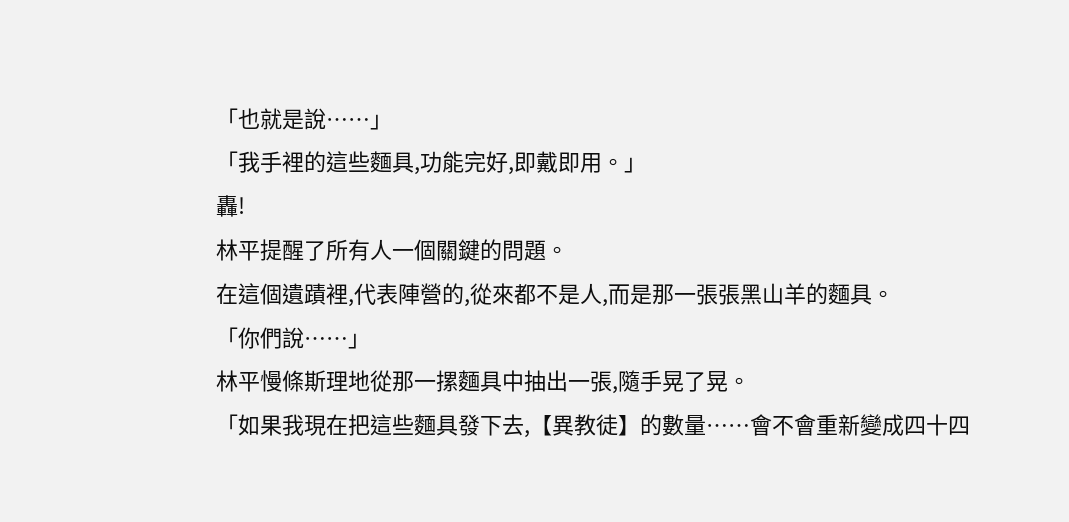「也就是說……」
「我手裡的這些麵具,功能完好,即戴即用。」
轟!
林平提醒了所有人一個關鍵的問題。
在這個遺蹟裡,代表陣營的,從來都不是人,而是那一張張黑山羊的麵具。
「你們說……」
林平慢條斯理地從那一摞麵具中抽出一張,隨手晃了晃。
「如果我現在把這些麵具發下去,【異教徒】的數量……會不會重新變成四十四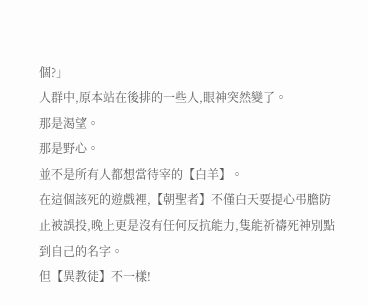個?」
人群中,原本站在後排的一些人,眼神突然變了。
那是渴望。
那是野心。
並不是所有人都想當待宰的【白羊】。
在這個該死的遊戲裡,【朝聖者】不僅白天要提心弔膽防止被誤投,晚上更是沒有任何反抗能力,隻能祈禱死神別點到自己的名字。
但【異教徒】不一樣!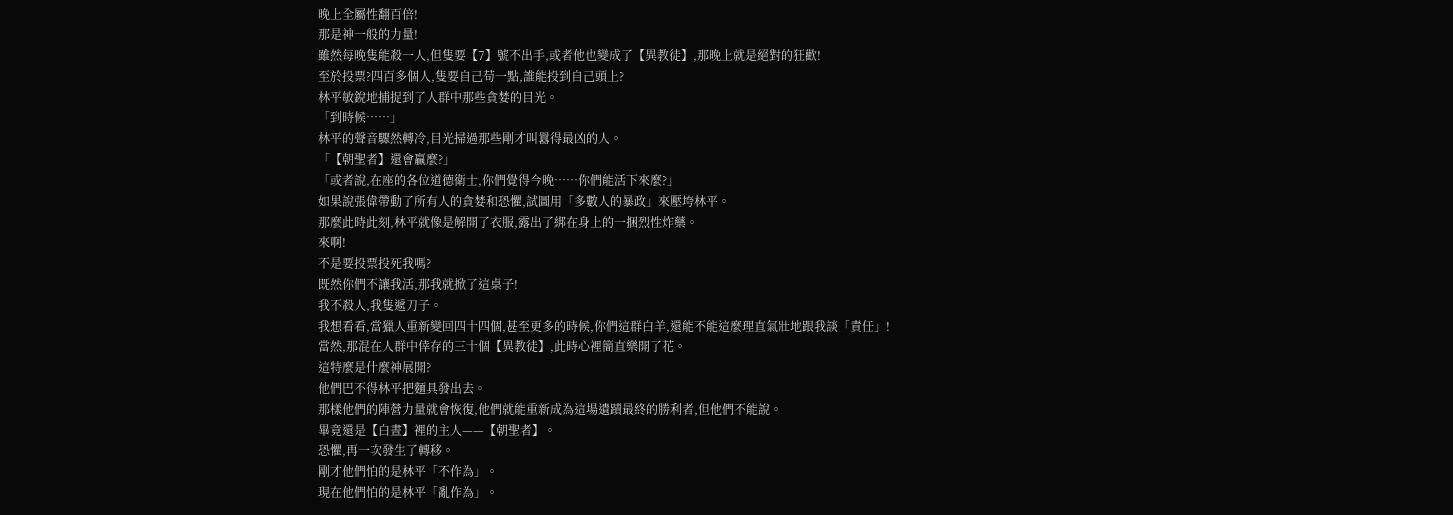晚上全屬性翻百倍!
那是神一般的力量!
雖然每晚隻能殺一人,但隻要【7】號不出手,或者他也變成了【異教徒】,那晚上就是絕對的狂歡!
至於投票?四百多個人,隻要自己苟一點,誰能投到自己頭上?
林平敏銳地捕捉到了人群中那些貪婪的目光。
「到時候……」
林平的聲音驟然轉冷,目光掃過那些剛才叫囂得最凶的人。
「【朝聖者】還會贏麼?」
「或者說,在座的各位道德衛士,你們覺得今晚……你們能活下來麼?」
如果說張偉帶動了所有人的貪婪和恐懼,試圖用「多數人的暴政」來壓垮林平。
那麼此時此刻,林平就像是解開了衣服,露出了綁在身上的一捆烈性炸藥。
來啊!
不是要投票投死我嗎?
既然你們不讓我活,那我就掀了這桌子!
我不殺人,我隻遞刀子。
我想看看,當獵人重新變回四十四個,甚至更多的時候,你們這群白羊,還能不能這麼理直氣壯地跟我談「責任」!
當然,那混在人群中倖存的三十個【異教徒】,此時心裡簡直樂開了花。
這特麼是什麼神展開?
他們巴不得林平把麵具發出去。
那樣他們的陣營力量就會恢復,他們就能重新成為這場遺蹟最終的勝利者,但他們不能說。
畢竟還是【白晝】裡的主人——【朝聖者】。
恐懼,再一次發生了轉移。
剛才他們怕的是林平「不作為」。
現在他們怕的是林平「亂作為」。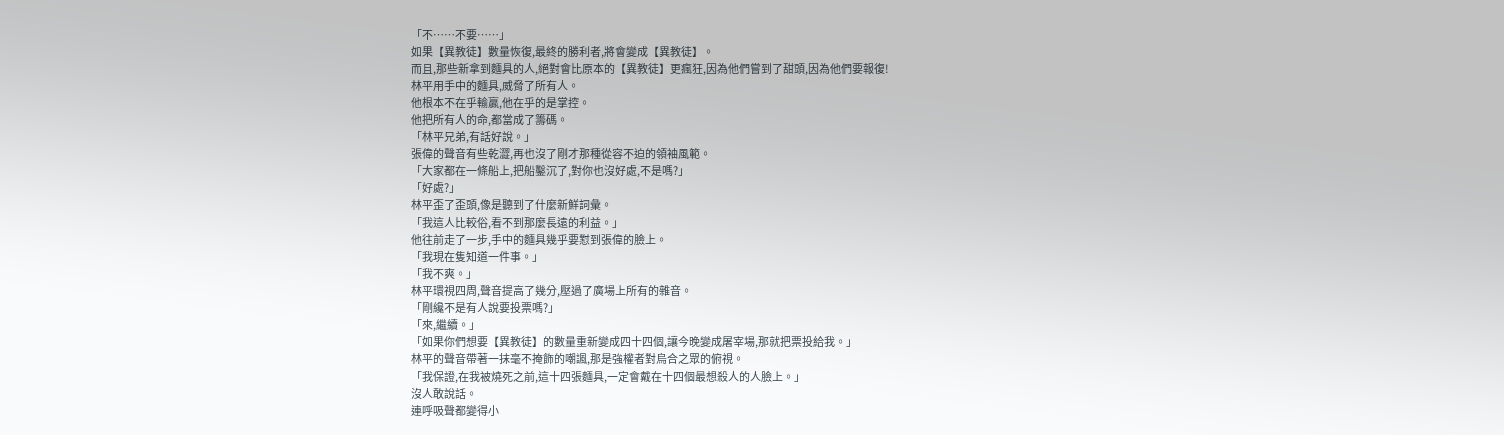「不……不要……」
如果【異教徒】數量恢復,最終的勝利者,將會變成【異教徒】。
而且,那些新拿到麵具的人,絕對會比原本的【異教徒】更瘋狂,因為他們嘗到了甜頭,因為他們要報復!
林平用手中的麵具,威脅了所有人。
他根本不在乎輸贏,他在乎的是掌控。
他把所有人的命,都當成了籌碼。
「林平兄弟,有話好說。」
張偉的聲音有些乾澀,再也沒了剛才那種從容不迫的領袖風範。
「大家都在一條船上,把船鑿沉了,對你也沒好處,不是嗎?」
「好處?」
林平歪了歪頭,像是聽到了什麼新鮮詞彙。
「我這人比較俗,看不到那麼長遠的利益。」
他往前走了一步,手中的麵具幾乎要懟到張偉的臉上。
「我現在隻知道一件事。」
「我不爽。」
林平環視四周,聲音提高了幾分,壓過了廣場上所有的雜音。
「剛纔不是有人說要投票嗎?」
「來,繼續。」
「如果你們想要【異教徒】的數量重新變成四十四個,讓今晚變成屠宰場,那就把票投給我。」
林平的聲音帶著一抹毫不掩飾的嘲諷,那是強權者對烏合之眾的俯視。
「我保證,在我被燒死之前,這十四張麵具,一定會戴在十四個最想殺人的人臉上。」
沒人敢說話。
連呼吸聲都變得小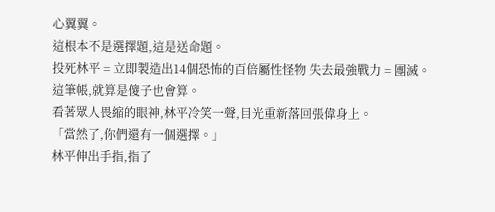心翼翼。
這根本不是選擇題,這是送命題。
投死林平 = 立即製造出14個恐怖的百倍屬性怪物 失去最強戰力 = 團滅。
這筆帳,就算是傻子也會算。
看著眾人畏縮的眼神,林平冷笑一聲,目光重新落回張偉身上。
「當然了,你們還有一個選擇。」
林平伸出手指,指了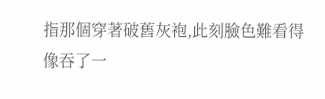指那個穿著破舊灰袍,此刻臉色難看得像吞了一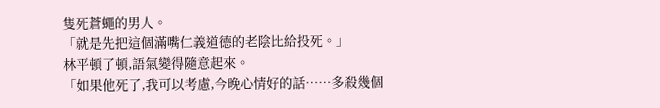隻死蒼蠅的男人。
「就是先把這個滿嘴仁義道德的老陰比給投死。」
林平頓了頓,語氣變得隨意起來。
「如果他死了,我可以考慮,今晚心情好的話……多殺幾個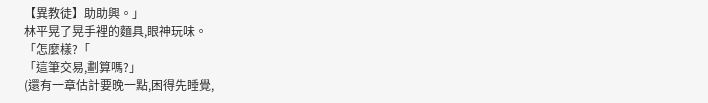【異教徒】助助興。」
林平晃了晃手裡的麵具,眼神玩味。
「怎麼樣?「
「這筆交易,劃算嗎?」
(還有一章估計要晚一點,困得先睡覺,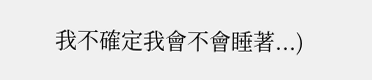我不確定我會不會睡著...)